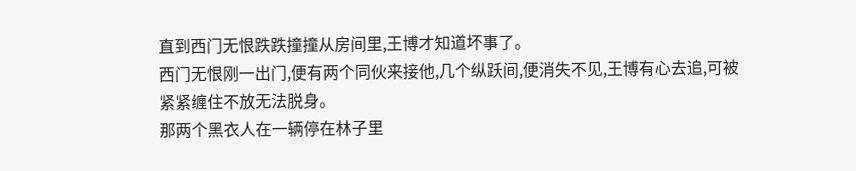直到西门无恨跌跌撞撞从房间里,王博才知道坏事了。
西门无恨刚一出门,便有两个同伙来接他,几个纵跃间,便消失不见,王博有心去追,可被紧紧缠住不放无法脱身。
那两个黑衣人在一辆停在林子里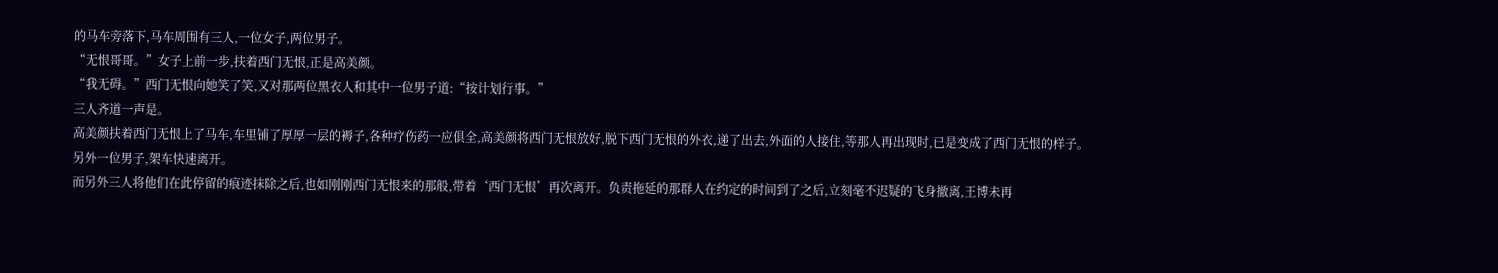的马车旁落下,马车周围有三人,一位女子,两位男子。
“无恨哥哥。”女子上前一步,扶着西门无恨,正是高美颜。
“我无碍。”西门无恨向她笑了笑,又对那两位黑衣人和其中一位男子道:“按计划行事。”
三人齐道一声是。
高美颜扶着西门无恨上了马车,车里铺了厚厚一层的褥子,各种疗伤药一应俱全,高美颜将西门无恨放好,脱下西门无恨的外衣,递了出去,外面的人接住,等那人再出现时,已是变成了西门无恨的样子。
另外一位男子,架车快速离开。
而另外三人将他们在此停留的痕迹抹除之后,也如刚刚西门无恨来的那般,带着‘西门无恨’再次离开。负责拖延的那群人在约定的时间到了之后,立刻毫不迟疑的飞身撤离,王博未再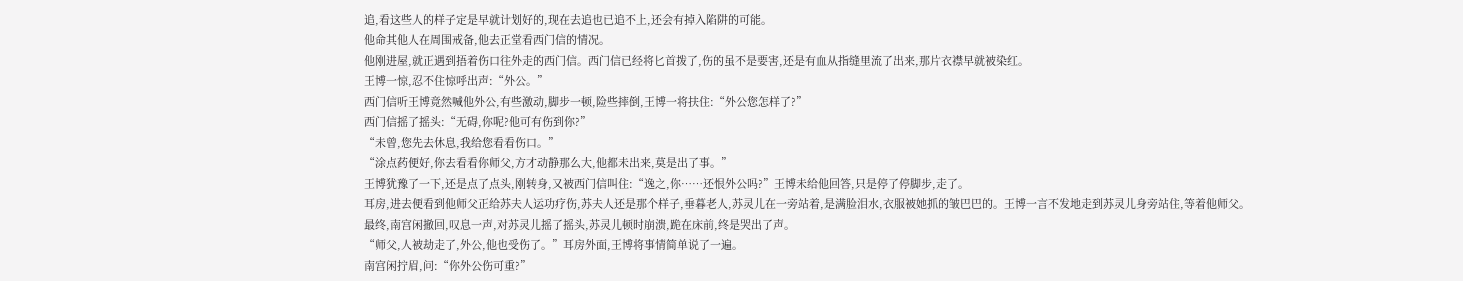追,看这些人的样子定是早就计划好的,现在去追也已追不上,还会有掉入陷阱的可能。
他命其他人在周围戒备,他去正堂看西门信的情况。
他刚进屋,就正遇到捂着伤口往外走的西门信。西门信已经将匕首拨了,伤的虽不是要害,还是有血从指缝里流了出来,那片衣襟早就被染红。
王博一惊,忍不住惊呼出声:“外公。”
西门信听王博竟然喊他外公,有些激动,脚步一顿,险些摔倒,王博一将扶住:“外公您怎样了?”
西门信摇了摇头:“无碍,你呢?他可有伤到你?”
“未曾,您先去休息,我给您看看伤口。”
“涂点药便好,你去看看你师父,方才动静那么大,他都未出来,莫是出了事。”
王博犹豫了一下,还是点了点头,刚转身,又被西门信叫住:“逸之,你……还恨外公吗?”王博未给他回答,只是停了停脚步,走了。
耳房,进去便看到他师父正给苏夫人运功疗伤,苏夫人还是那个样子,垂暮老人,苏灵儿在一旁站着,是满脸泪水,衣服被她抓的皱巴巴的。王博一言不发地走到苏灵儿身旁站住,等着他师父。
最终,南宫闲撤回,叹息一声,对苏灵儿摇了摇头,苏灵儿顿时崩溃,跪在床前,终是哭出了声。
“师父,人被劫走了,外公,他也受伤了。”耳房外面,王博将事情简单说了一遍。
南宫闲拧眉,问:“你外公伤可重?”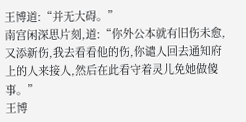王博道:“并无大碍。”
南宫闲深思片刻,道:“你外公本就有旧伤未愈,又添新伤,我去看看他的伤,你谴人回去通知府上的人来接人,然后在此看守着灵儿免她做傻事。”
王博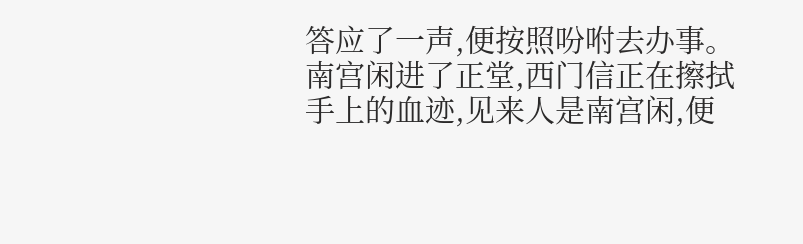答应了一声,便按照吩咐去办事。
南宫闲进了正堂,西门信正在擦拭手上的血迹,见来人是南宫闲,便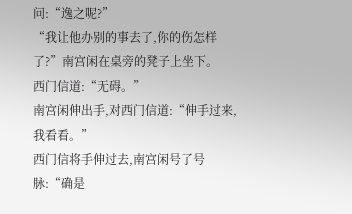问:“逸之呢?”
“我让他办别的事去了,你的伤怎样了?”南宫闲在桌旁的凳子上坐下。
西门信道:“无碍。”
南宫闲伸出手,对西门信道:“伸手过来,我看看。”
西门信将手伸过去,南宫闲号了号脉:“确是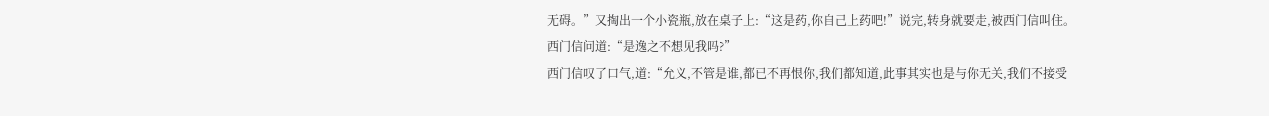无碍。”又掏出一个小瓷瓶,放在桌子上:“这是药,你自己上药吧!”说完,转身就要走,被西门信叫住。
西门信问道:“是逸之不想见我吗?”
西门信叹了口气,道:“允义,不管是谁,都已不再恨你,我们都知道,此事其实也是与你无关,我们不接受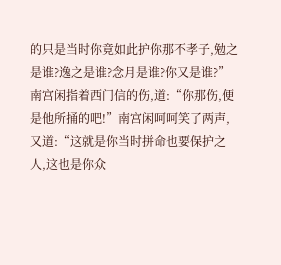的只是当时你竟如此护你那不孝子,勉之是谁?逸之是谁?念月是谁?你又是谁?”南宫闲指着西门信的伤,道:“你那伤,便是他所捅的吧!”南宫闲呵呵笑了两声,又道:“这就是你当时拼命也要保护之人,这也是你众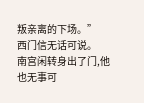叛亲离的下场。”
西门信无话可说。
南宫闲转身出了门,他也无事可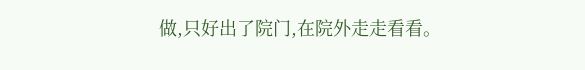做,只好出了院门,在院外走走看看。